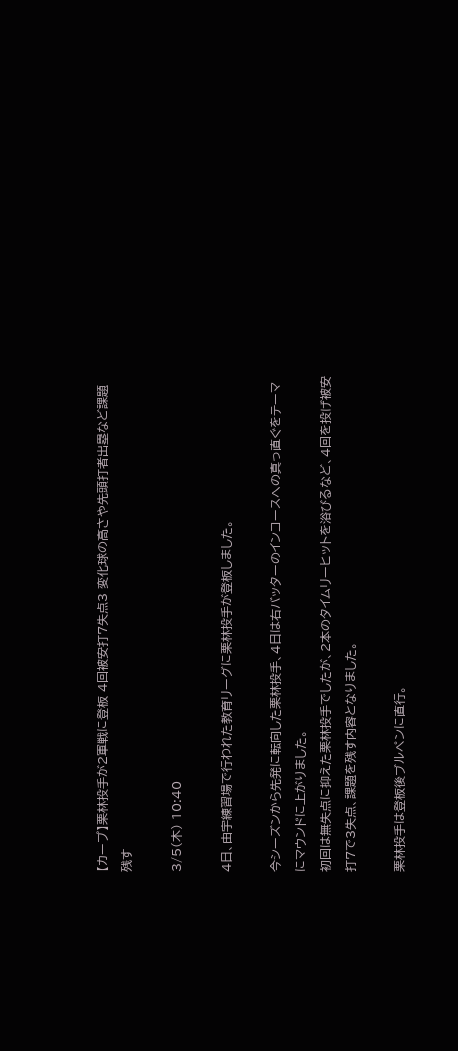【カープ】栗林投手が2軍戦に登板 4回被安打7失点3 変化球の高さや先頭打者出塁など課題残す

3/5(木) 10:40

4日、由宇練習場で行われた教育リーグに栗林投手が登板しました。

今シーズンから先発に転向した栗林投手、4日は右バッターのインコースへの真っ直ぐをテーマにマウンドに上がりました。
初回は無失点に抑えた栗林投手でしたが、2本のタイムリーヒットを浴びるなど、4回を投げ被安打7で3失点、課題を残す内容となりました。

栗林投手は登板後ブルペンに直行。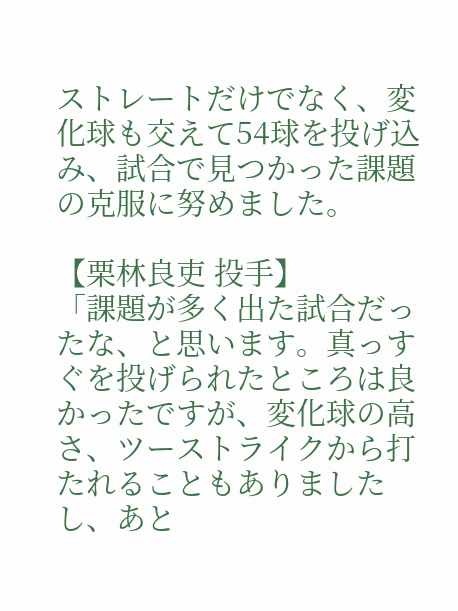ストレートだけでなく、変化球も交えて54球を投げ込み、試合で見つかった課題の克服に努めました。

【栗林良吏 投手】
「課題が多く出た試合だったな、と思います。真っすぐを投げられたところは良かったですが、変化球の高さ、ツーストライクから打たれることもありましたし、あと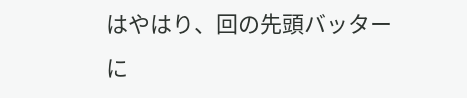はやはり、回の先頭バッターに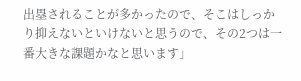出塁されることが多かったので、そこはしっかり抑えないといけないと思うので、その2つは一番大きな課題かなと思います」